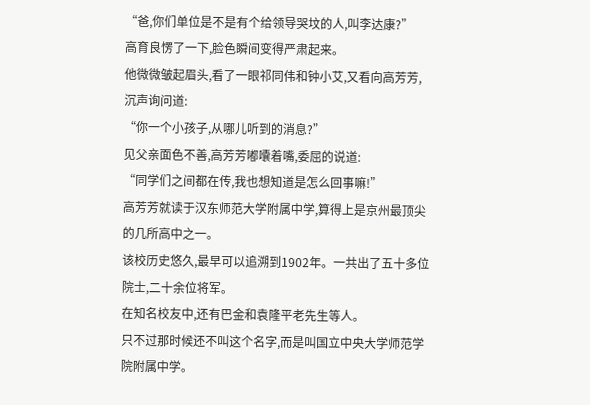“爸,你们单位是不是有个给领导哭坟的人,叫李达康?”
高育良愣了一下,脸色瞬间变得严肃起来。
他微微皱起眉头,看了一眼祁同伟和钟小艾,又看向高芳芳,沉声询问道:
“你一个小孩子,从哪儿听到的消息?”
见父亲面色不善,高芳芳嘟囔着嘴,委屈的说道:
“同学们之间都在传,我也想知道是怎么回事嘛!”
高芳芳就读于汉东师范大学附属中学,算得上是京州最顶尖的几所高中之一。
该校历史悠久,最早可以追溯到1902年。一共出了五十多位院士,二十余位将军。
在知名校友中,还有巴金和袁隆平老先生等人。
只不过那时候还不叫这个名字,而是叫国立中央大学师范学院附属中学。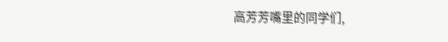高芳芳嘴里的同学们,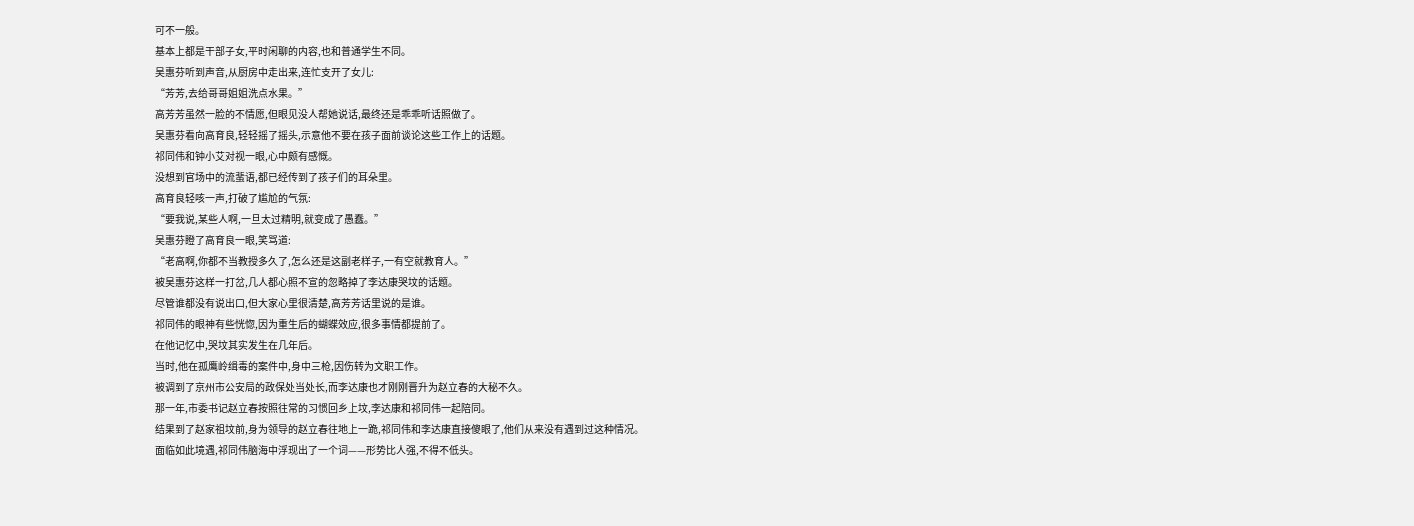可不一般。
基本上都是干部子女,平时闲聊的内容,也和普通学生不同。
吴惠芬听到声音,从厨房中走出来,连忙支开了女儿:
“芳芳,去给哥哥姐姐洗点水果。”
高芳芳虽然一脸的不情愿,但眼见没人帮她说话,最终还是乖乖听话照做了。
吴惠芬看向高育良,轻轻摇了摇头,示意他不要在孩子面前谈论这些工作上的话题。
祁同伟和钟小艾对视一眼,心中颇有感慨。
没想到官场中的流蜚语,都已经传到了孩子们的耳朵里。
高育良轻咳一声,打破了尴尬的气氛:
“要我说,某些人啊,一旦太过精明,就变成了愚蠢。”
吴惠芬瞪了高育良一眼,笑骂道:
“老高啊,你都不当教授多久了,怎么还是这副老样子,一有空就教育人。”
被吴惠芬这样一打岔,几人都心照不宣的忽略掉了李达康哭坟的话题。
尽管谁都没有说出口,但大家心里很清楚,高芳芳话里说的是谁。
祁同伟的眼神有些恍惚,因为重生后的蝴蝶效应,很多事情都提前了。
在他记忆中,哭坟其实发生在几年后。
当时,他在孤鹰岭缉毒的案件中,身中三枪,因伤转为文职工作。
被调到了京州市公安局的政保处当处长,而李达康也才刚刚晋升为赵立春的大秘不久。
那一年,市委书记赵立春按照往常的习惯回乡上坟,李达康和祁同伟一起陪同。
结果到了赵家祖坟前,身为领导的赵立春往地上一跪,祁同伟和李达康直接傻眼了,他们从来没有遇到过这种情况。
面临如此境遇,祁同伟脑海中浮现出了一个词——形势比人强,不得不低头。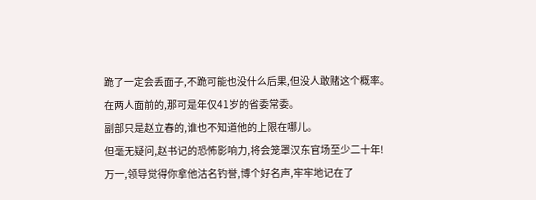跪了一定会丢面子,不跪可能也没什么后果,但没人敢赌这个概率。
在两人面前的,那可是年仅41岁的省委常委。
副部只是赵立春的,谁也不知道他的上限在哪儿。
但毫无疑问,赵书记的恐怖影响力,将会笼罩汉东官场至少二十年!
万一,领导觉得你拿他沽名钓誉,博个好名声,牢牢地记在了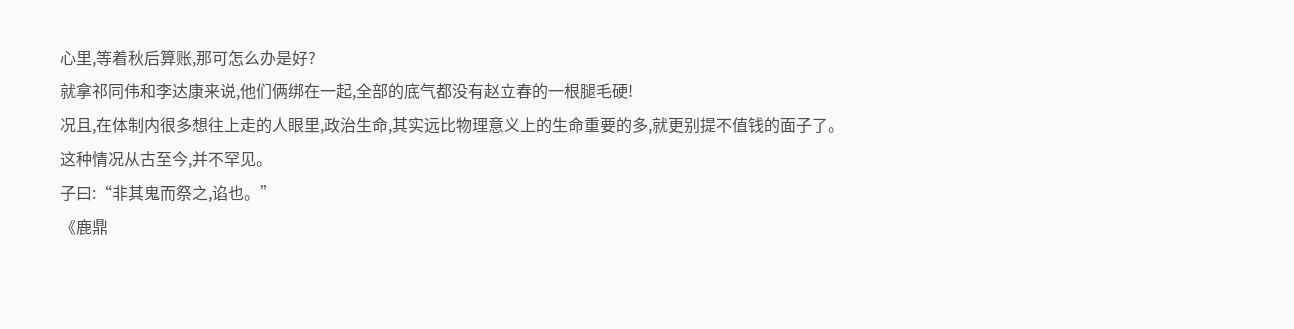心里,等着秋后算账,那可怎么办是好?
就拿祁同伟和李达康来说,他们俩绑在一起,全部的底气都没有赵立春的一根腿毛硬!
况且,在体制内很多想往上走的人眼里,政治生命,其实远比物理意义上的生命重要的多,就更别提不值钱的面子了。
这种情况从古至今,并不罕见。
子曰:“非其鬼而祭之,谄也。”
《鹿鼎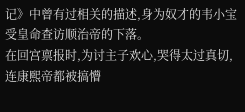记》中曾有过相关的描述,身为奴才的韦小宝受皇命查访顺治帝的下落。
在回宫禀报时,为讨主子欢心,哭得太过真切,连康熙帝都被搞懵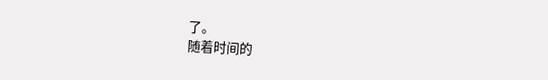了。
随着时间的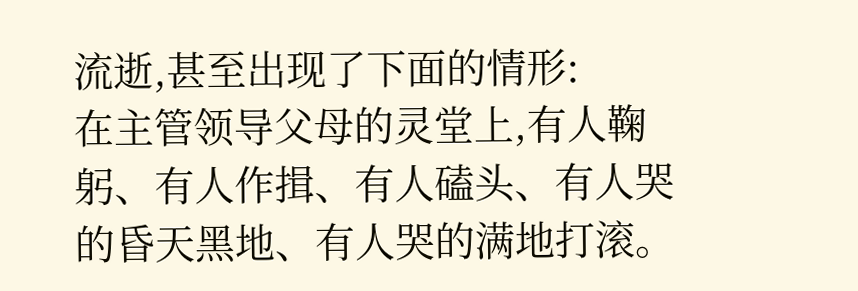流逝,甚至出现了下面的情形:
在主管领导父母的灵堂上,有人鞠躬、有人作揖、有人磕头、有人哭的昏天黑地、有人哭的满地打滚。